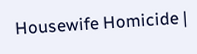Housewife Homicide |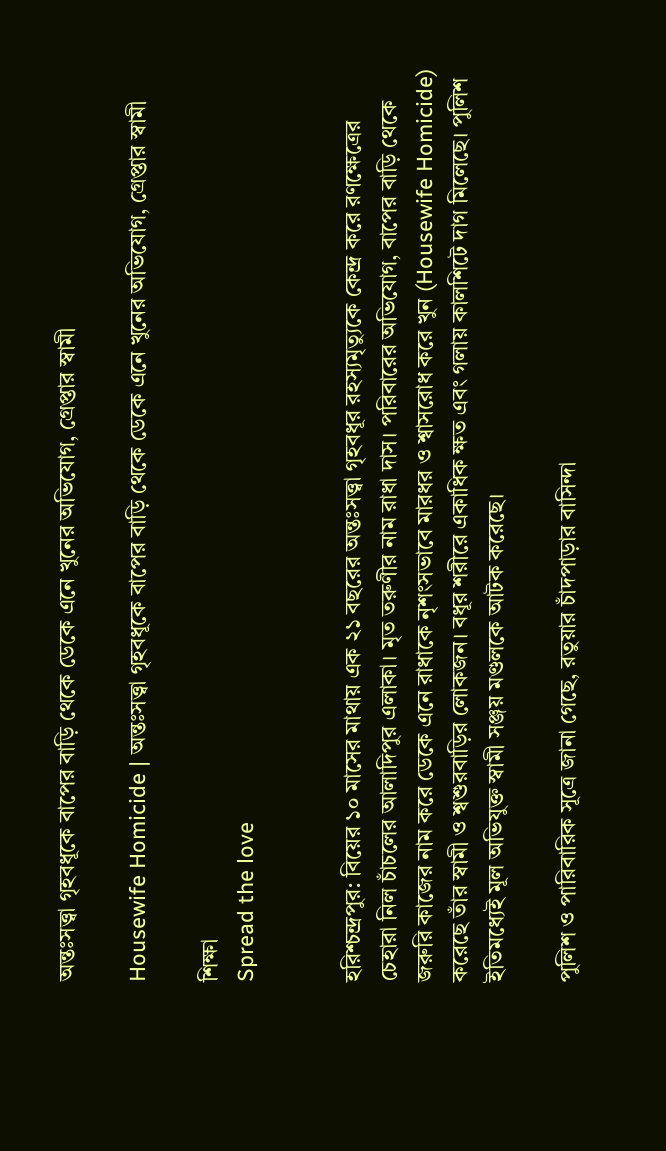অন্তঃসত্ত্বা গৃহবধূকে বাপের বাড়ি থেকে ডেকে এনে খুনের অভিযোগ, গ্রেপ্তার স্বামী

Housewife Homicide | অন্তঃসত্ত্বা গৃহবধূকে বাপের বাড়ি থেকে ডেকে এনে খুনের অভিযোগ, গ্রেপ্তার স্বামী

শিক্ষা
Spread the love


হরিশ্চন্দ্রপুর: বিয়ের ১০ মাসের মাথায় এক ২১ বছরের অন্তঃসত্ত্বা গৃহবধূর রহস্যমৃত্যুকে কেন্দ্র করে রণক্ষেত্রের চেহারা নিল চাঁচলের আলাদিপুর এলাকা। মৃত তরুণীর নাম রাধা দাস। পরিবারের অভিযোগ, বাপের বাড়ি থেকে জরুরি কাজের নাম করে ডেকে এনে রাধাকে নৃশংসভাবে মারধর ও শ্বাসরোধ করে খুন (Housewife Homicide) করেছে তাঁর স্বামী ও শ্বশুরবাড়ির লোকজন। বধূর শরীরে একাধিক ক্ষত এবং গলায় কালশিটে দাগ মিলেছে। পুলিশ ইতিমধ্যেই মূল অভিযুক্ত স্বামী সঞ্জয় মণ্ডলকে আটক করেছে।

পুলিশ ও পারিবারিক সূত্রে জানা গেছে, রতুয়ার চাঁদপাড়ার বাসিন্দা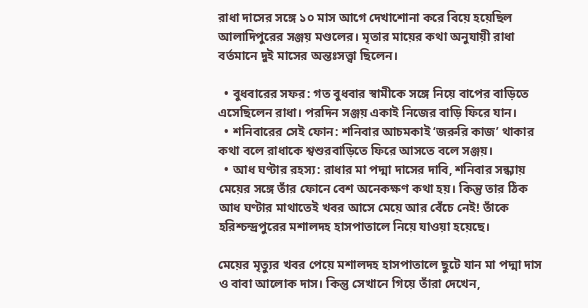রাধা দাসের সঙ্গে ১০ মাস আগে দেখাশোনা করে বিয়ে হয়েছিল আলাদিপুরের সঞ্জয় মণ্ডলের। মৃতার মায়ের কথা অনুযায়ী রাধা বর্তমানে দুই মাসের অন্তঃসত্ত্বা ছিলেন।

  • বুধবারের সফর: গত বুধবার স্বামীকে সঙ্গে নিয়ে বাপের বাড়িতে এসেছিলেন রাধা। পরদিন সঞ্জয় একাই নিজের বাড়ি ফিরে যান।
  • শনিবারের সেই ফোন: শনিবার আচমকাই ‘জরুরি কাজ’ থাকার কথা বলে রাধাকে শ্বশুরবাড়িতে ফিরে আসতে বলে সঞ্জয়।
  • আধ ঘণ্টার রহস্য: রাধার মা পদ্মা দাসের দাবি, শনিবার সন্ধ্যায় মেয়ের সঙ্গে তাঁর ফোনে বেশ অনেকক্ষণ কথা হয়। কিন্তু তার ঠিক আধ ঘণ্টার মাথাতেই খবর আসে মেয়ে আর বেঁচে নেই! তাঁকে হরিশ্চন্দ্রপুরের মশালদহ হাসপাতালে নিয়ে যাওয়া হয়েছে।

মেয়ের মৃত্যুর খবর পেয়ে মশালদহ হাসপাতালে ছুটে যান মা পদ্মা দাস ও বাবা আলোক দাস। কিন্তু সেখানে গিয়ে তাঁরা দেখেন,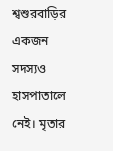শ্বশুরবাড়ির একজন সদস্যও হাসপাতালে নেই। মৃতার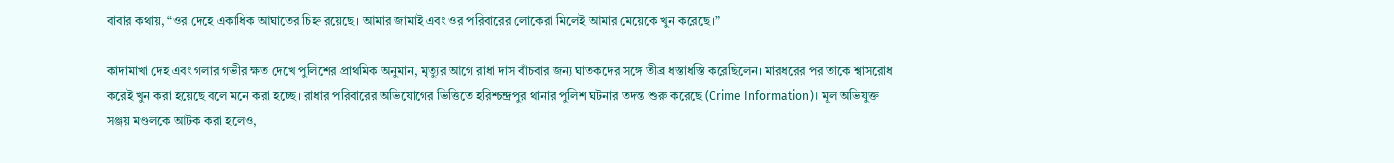বাবার কথায়, “ওর দেহে একাধিক আঘাতের চিহ্ন রয়েছে। আমার জামাই এবং ওর পরিবারের লোকেরা মিলেই আমার মেয়েকে খুন করেছে।”

কাদামাখা দেহ এবং গলার গভীর ক্ষত দেখে পুলিশের প্রাথমিক অনুমান, মৃত্যুর আগে রাধা দাস বাঁচবার জন্য ঘাতকদের সঙ্গে তীব্র ধস্তাধস্তি করেছিলেন। মারধরের পর তাকে শ্বাসরোধ করেই খুন করা হয়েছে বলে মনে করা হচ্ছে। রাধার পরিবারের অভিযোগের ভিত্তিতে হরিশ্চন্দ্রপুর থানার পুলিশ ঘটনার তদন্ত শুরু করেছে (Crime Information)। মূল অভিযুক্ত সঞ্জয় মণ্ডলকে আটক করা হলেও,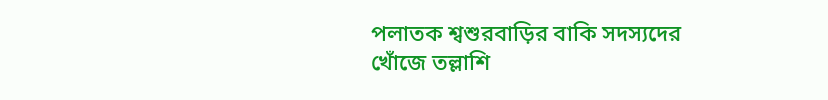পলাতক শ্বশুরবাড়ির বাকি সদস্যদের খোঁজে তল্লাশি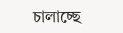চালাচ্ছে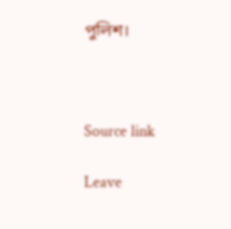পুলিশ।



Source link

Leave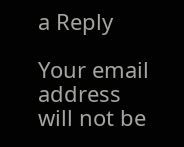a Reply

Your email address will not be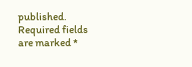published. Required fields are marked *